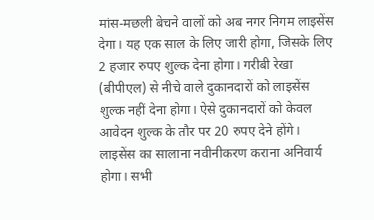मांस-मछली बेचने वालों को अब नगर निगम लाइसेंस देगा। यह एक साल के लिए जारी होगा, जिसके लिए 2 हजार रुपए शुल्क देना होगा। गरीबी रेखा (बीपीएल) से नीचे वाले दुकानदारों को लाइसेंस शुल्क नहीं देना होगा। ऐसे दुकानदारों को केवल आवेदन शुल्क के तौर पर 20 रुपए देने होंगे। लाइसेंस का सालाना नवीनीकरण कराना अनिवार्य होगा। सभी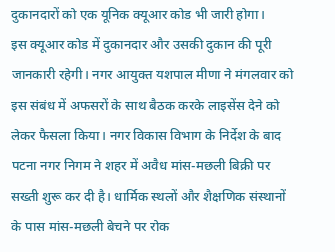दुकानदारों को एक यूनिक क्यूआर कोड भी जारी होगा।
इस क्यूआर कोड में दुकानदार और उसकी दुकान की पूरी जानकारी रहेगी। नगर आयुक्त यशपाल मीणा ने मंगलवार को इस संबंध में अफसरों के साथ बैठक करके लाइसेंस देने को लेकर फैसला किया। नगर विकास विभाग के निर्देश के बाद पटना नगर निगम ने शहर में अवैध मांस-मछली बिक्री पर सख्ती शुरू कर दी है। धार्मिक स्थलों और शैक्षणिक संस्थानों के पास मांस-मछली बेचने पर रोक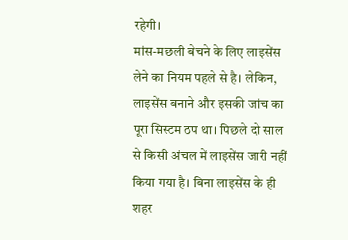रहेगी।
मांस-मछली बेचने के लिए लाइसेंस लेने का नियम पहले से है। लेकिन, लाइसेंस बनाने और इसकी जांच का पूरा सिस्टम ठप था। पिछले दो साल से किसी अंचल में लाइसेंस जारी नहीं किया गया है। बिना लाइसेंस के ही शहर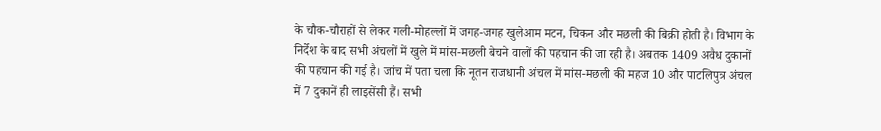के चौक-चौराहों से लेकर गली-मोहल्लों में जगह-जगह खुलेआम मटन, चिकन और मछली की बिक्री होती है। विभाग के निर्देश के बाद सभी अंचलों में खुले में मांस-मछली बेचने वालों की पहचान की जा रही है। अबतक 1409 अवैध दुकानों की पहचान की गई है। जांच में पता चला कि नूतन राजधानी अंचल में मांस-मछली की महज 10 और पाटलिपुत्र अंचल में 7 दुकानें ही लाइसेंसी हैं। सभी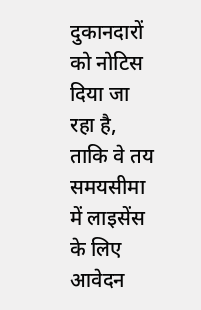दुकानदारों को नोटिस दिया जा रहा है, ताकि वे तय समयसीमा में लाइसेंस के लिए आवेदन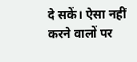दे सकें। ऐसा नहीं करने वालों पर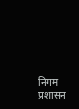निगम प्रशासन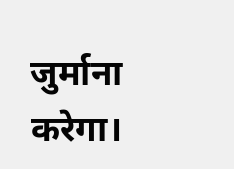जुर्माना करेगा।